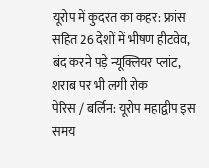यूरोप में कुदरत का कहर: फ्रांस सहित 26 देशों में भीषण हीटवेव, बंद करने पड़े न्यूक्लियर प्लांट, शराब पर भी लगी रोक
पेरिस / बर्लिन: यूरोप महाद्वीप इस समय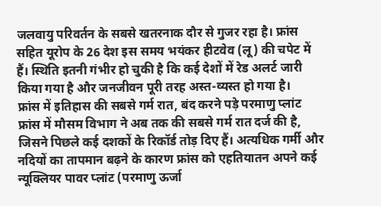जलवायु परिवर्तन के सबसे खतरनाक दौर से गुजर रहा है। फ्रांस सहित यूरोप के 26 देश इस समय भयंकर हीटवेव (लू) की चपेट में हैं। स्थिति इतनी गंभीर हो चुकी है कि कई देशों में रेड अलर्ट जारी किया गया है और जनजीवन पूरी तरह अस्त-व्यस्त हो गया है।
फ्रांस में इतिहास की सबसे गर्म रात, बंद करने पड़े परमाणु प्लांट
फ्रांस में मौसम विभाग ने अब तक की सबसे गर्म रात दर्ज की है, जिसने पिछले कई दशकों के रिकॉर्ड तोड़ दिए हैं। अत्यधिक गर्मी और नदियों का तापमान बढ़ने के कारण फ्रांस को एहतियातन अपने कई न्यूक्लियर पावर प्लांट (परमाणु ऊर्जा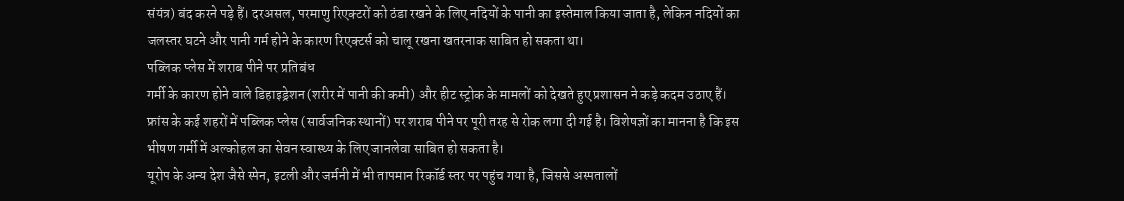संयंत्र) बंद करने पड़े हैं। दरअसल, परमाणु रिएक्टरों को ठंडा रखने के लिए नदियों के पानी का इस्तेमाल किया जाता है, लेकिन नदियों का जलस्तर घटने और पानी गर्म होने के कारण रिएक्टर्स को चालू रखना खतरनाक साबित हो सकता था।
पब्लिक प्लेस में शराब पीने पर प्रतिबंध
गर्मी के कारण होने वाले डिहाइड्रेशन (शरीर में पानी की कमी) और हीट स्ट्रोक के मामलों को देखते हुए प्रशासन ने कड़े कदम उठाए हैं। फ्रांस के कई शहरों में पब्लिक प्लेस (सार्वजनिक स्थानों) पर शराब पीने पर पूरी तरह से रोक लगा दी गई है। विशेषज्ञों का मानना है कि इस भीषण गर्मी में अल्कोहल का सेवन स्वास्थ्य के लिए जानलेवा साबित हो सकता है।
यूरोप के अन्य देश जैसे स्पेन, इटली और जर्मनी में भी तापमान रिकॉर्ड स्तर पर पहुंच गया है, जिससे अस्पतालों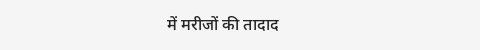में मरीजों की तादाद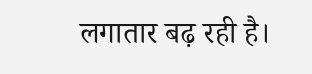लगातार बढ़ रही है।